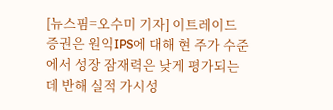[뉴스핌=오수미 기자] 이트레이드 증권은 원익IPS에 대해 현 주가 수준에서 성장 잠재력은 낮게 평가되는 데 반해 실적 가시성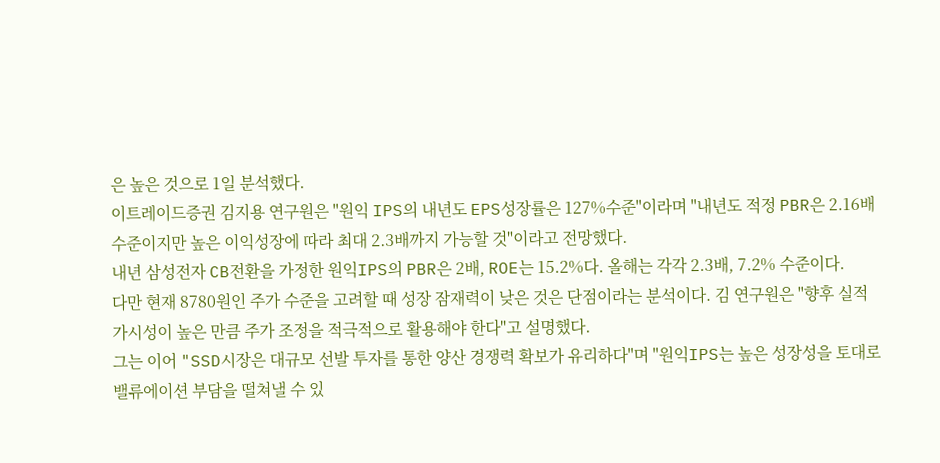은 높은 것으로 1일 분석했다.
이트레이드증권 김지용 연구원은 "원익 IPS의 내년도 EPS성장률은 127%수준"이라며 "내년도 적정 PBR은 2.16배 수준이지만 높은 이익성장에 따라 최대 2.3배까지 가능할 것"이라고 전망했다.
내년 삼성전자 CB전환을 가정한 원익IPS의 PBR은 2배, ROE는 15.2%다. 올해는 각각 2.3배, 7.2% 수준이다.
다만 현재 8780원인 주가 수준을 고려할 때 성장 잠재력이 낮은 것은 단점이라는 분석이다. 김 연구원은 "향후 실적 가시성이 높은 만큼 주가 조정을 적극적으로 활용해야 한다"고 설명했다.
그는 이어 "SSD시장은 대규모 선발 투자를 통한 양산 경쟁력 확보가 유리하다"며 "원익IPS는 높은 성장성을 토대로 밸류에이션 부담을 떨쳐낼 수 있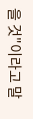을 것"이라고 말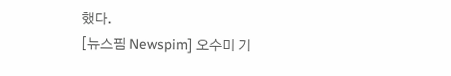했다.
[뉴스핌 Newspim] 오수미 기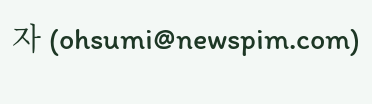자 (ohsumi@newspim.com)